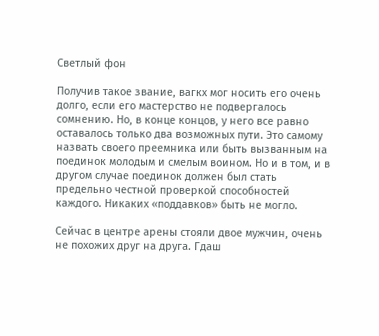Светлый фон

Получив такое звание, вагкх мог носить его очень долго, если его мастерство не подвергалось сомнению. Но, в конце концов, у него все равно оставалось только два возможных пути. Это самому назвать своего преемника или быть вызванным на поединок молодым и смелым воином. Но и в том, и в другом случае поединок должен был стать предельно честной проверкой способностей каждого. Никаких «поддавков» быть не могло.

Сейчас в центре арены стояли двое мужчин, очень не похожих друг на друга. Гдаш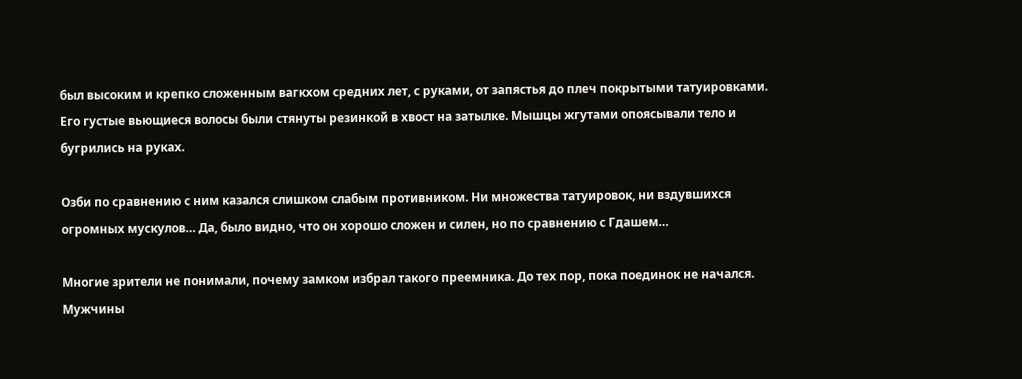был высоким и крепко сложенным вагкхом средних лет, с руками, от запястья до плеч покрытыми татуировками. Его густые вьющиеся волосы были стянуты резинкой в хвост на затылке. Мышцы жгутами опоясывали тело и бугрились на руках.

Озби по сравнению с ним казался слишком слабым противником. Ни множества татуировок, ни вздувшихся огромных мускулов… Да, было видно, что он хорошо сложен и силен, но по сравнению с Гдашем…

Многие зрители не понимали, почему замком избрал такого преемника. До тех пор, пока поединок не начался. Мужчины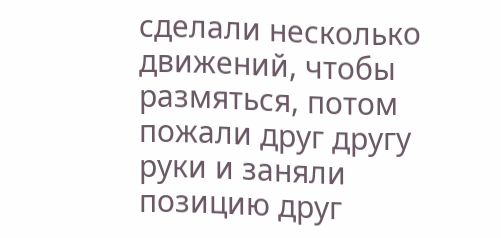сделали несколько движений, чтобы размяться, потом пожали друг другу руки и заняли позицию друг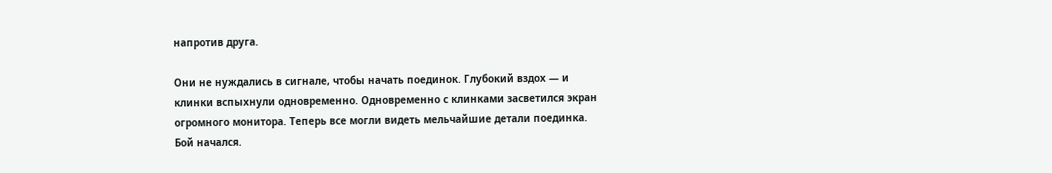напротив друга.

Они не нуждались в сигнале, чтобы начать поединок. Глубокий вздох — и клинки вспыхнули одновременно. Одновременно с клинками засветился экран огромного монитора. Теперь все могли видеть мельчайшие детали поединка. Бой начался.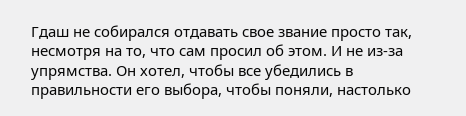Гдаш не собирался отдавать свое звание просто так, несмотря на то, что сам просил об этом. И не из-за упрямства. Он хотел, чтобы все убедились в правильности его выбора, чтобы поняли, настолько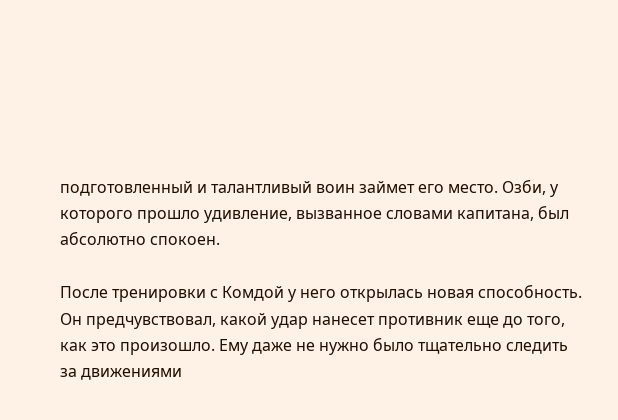подготовленный и талантливый воин займет его место. Озби, у которого прошло удивление, вызванное словами капитана, был абсолютно спокоен.

После тренировки с Комдой у него открылась новая способность. Он предчувствовал, какой удар нанесет противник еще до того, как это произошло. Ему даже не нужно было тщательно следить за движениями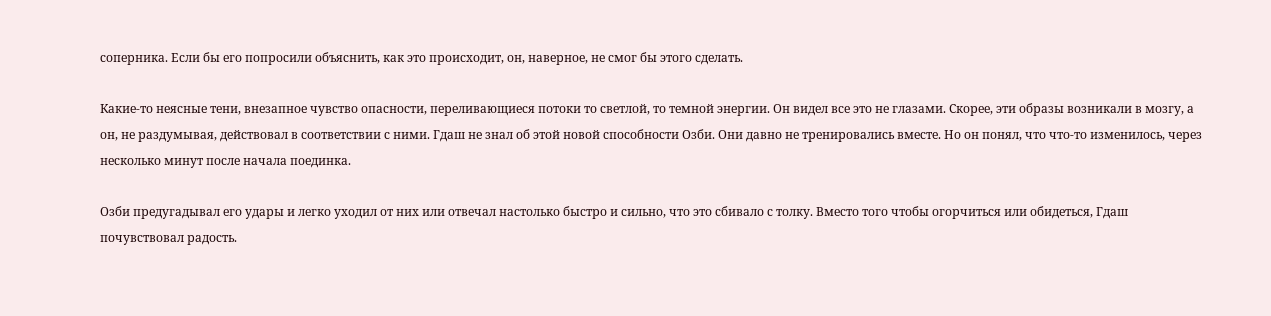соперника. Если бы его попросили объяснить, как это происходит, он, наверное, не смог бы этого сделать.

Какие-то неясные тени, внезапное чувство опасности, переливающиеся потоки то светлой, то темной энергии. Он видел все это не глазами. Скорее, эти образы возникали в мозгу, а он, не раздумывая, действовал в соответствии с ними. Гдаш не знал об этой новой способности Озби. Они давно не тренировались вместе. Но он понял, что что-то изменилось, через несколько минут после начала поединка.

Озби предугадывал его удары и легко уходил от них или отвечал настолько быстро и сильно, что это сбивало с толку. Вместо того чтобы огорчиться или обидеться, Гдаш почувствовал радость.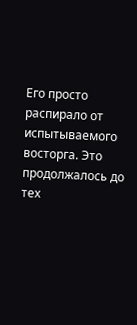Его просто распирало от испытываемого восторга. Это продолжалось до тех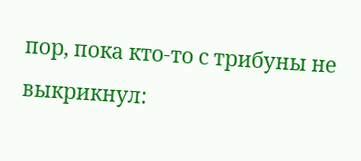пор, пока кто-то с трибуны не выкрикнул: